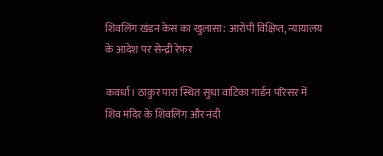शिवलिंग खंडन केस का खुलासा: आरोपी विक्षिप्त, न्यायालय के आदेश पर सेन्द्री रेफर

कवर्धा। ठाकुर पारा स्थित सुधा वाटिका गार्डन परिसर में शिव मंदिर के शिवलिंग और नंदी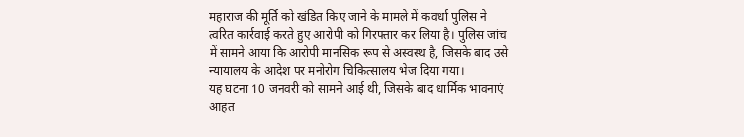महाराज की मूर्ति को खंडित किए जाने के मामले में कवर्धा पुलिस ने त्वरित कार्रवाई करते हुए आरोपी को गिरफ्तार कर लिया है। पुलिस जांच में सामने आया कि आरोपी मानसिक रूप से अस्वस्थ है, जिसके बाद उसे न्यायालय के आदेश पर मनोरोग चिकित्सालय भेज दिया गया।
यह घटना 10 जनवरी को सामने आई थी, जिसके बाद धार्मिक भावनाएं आहत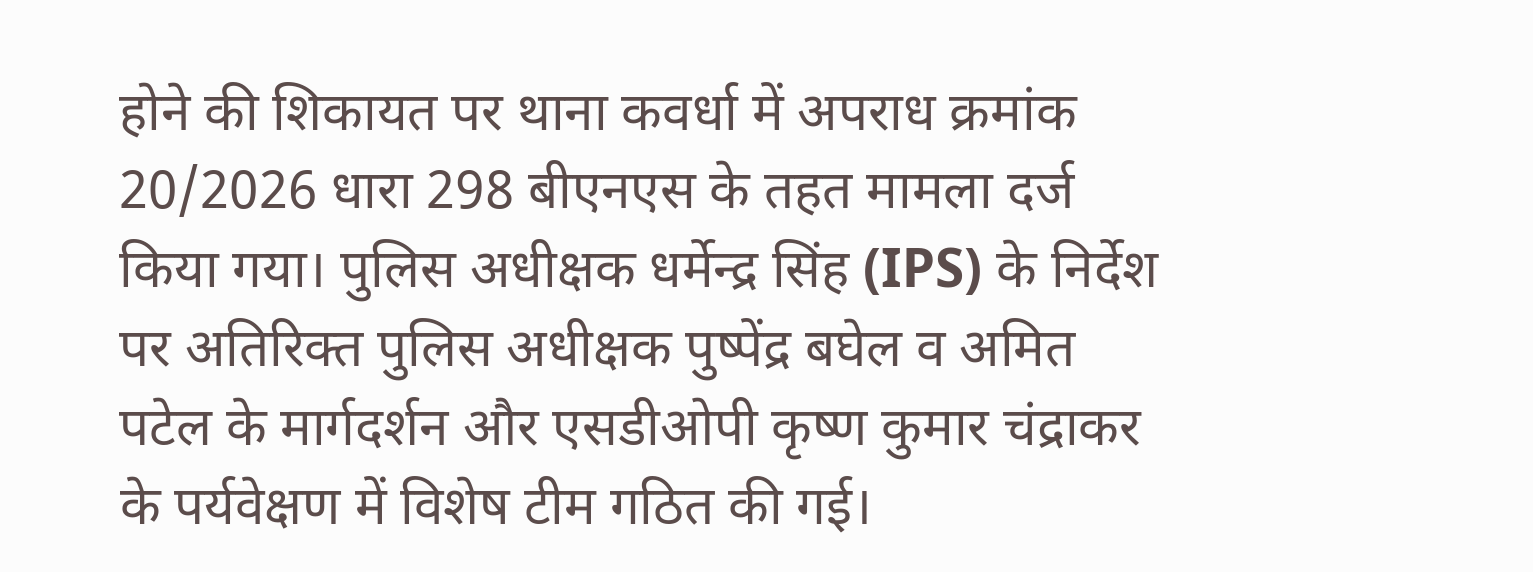होने की शिकायत पर थाना कवर्धा में अपराध क्रमांक 20/2026 धारा 298 बीएनएस के तहत मामला दर्ज किया गया। पुलिस अधीक्षक धर्मेन्द्र सिंह (IPS) के निर्देश पर अतिरिक्त पुलिस अधीक्षक पुष्पेंद्र बघेल व अमित पटेल के मार्गदर्शन और एसडीओपी कृष्ण कुमार चंद्राकर के पर्यवेक्षण में विशेष टीम गठित की गई।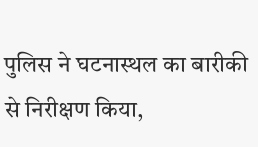पुलिस ने घटनास्थल का बारीकी से निरीक्षण किया,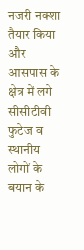नजरी नक्शा तैयार किया और आसपास के क्षेत्र में लगे सीसीटीवी फुटेज व स्थानीय लोगों के बयान के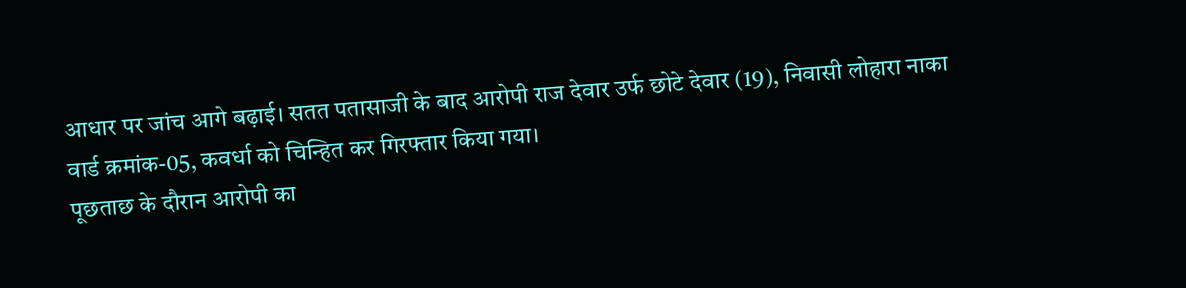आधार पर जांच आगे बढ़ाई। सतत पतासाजी के बाद आरोपी राज देवार उर्फ छोटे देवार (19), निवासी लोहारा नाका वार्ड क्रमांक-05, कवर्धा को चिन्हित कर गिरफ्तार किया गया।
पूछताछ के दौरान आरोपी का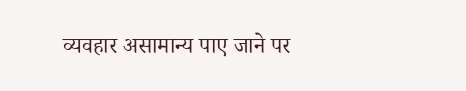व्यवहार असामान्य पाए जाने पर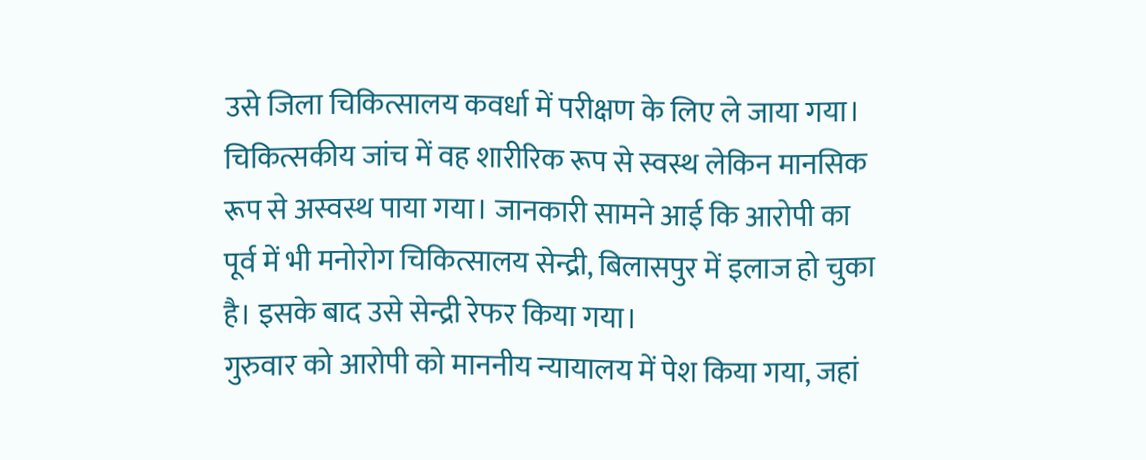उसे जिला चिकित्सालय कवर्धा में परीक्षण के लिए ले जाया गया। चिकित्सकीय जांच में वह शारीरिक रूप से स्वस्थ लेकिन मानसिक रूप से अस्वस्थ पाया गया। जानकारी सामने आई कि आरोपी का पूर्व में भी मनोरोग चिकित्सालय सेन्द्री, बिलासपुर में इलाज हो चुका है। इसके बाद उसे सेन्द्री रेफर किया गया।
गुरुवार को आरोपी को माननीय न्यायालय में पेश किया गया, जहां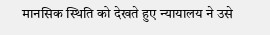मानसिक स्थिति को देखते हुए न्यायालय ने उसे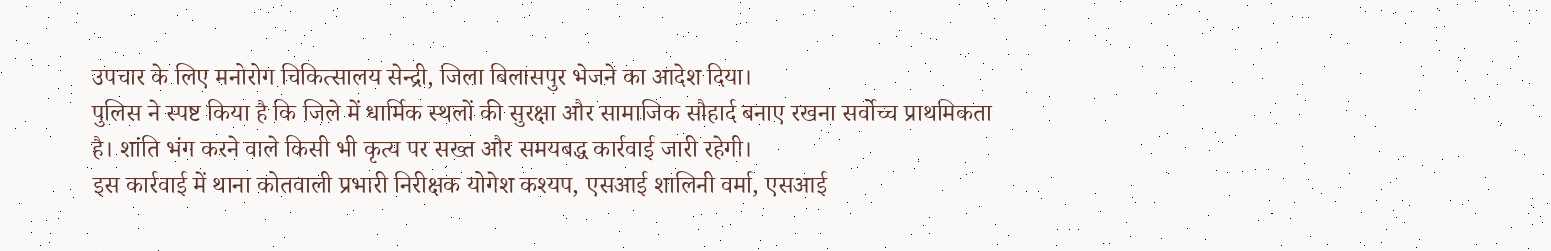उपचार के लिए मनोरोग चिकित्सालय सेन्द्री, जिला बिलासपुर भेजने का आदेश दिया।
पुलिस ने स्पष्ट किया है कि जिले में धार्मिक स्थलों की सुरक्षा और सामाजिक सौहार्द बनाए रखना सर्वोच्च प्राथमिकता है। शांति भंग करने वाले किसी भी कृत्य पर सख्त और समयबद्ध कार्रवाई जारी रहेगी।
इस कार्रवाई में थाना कोतवाली प्रभारी निरीक्षक योगेश कश्यप, एसआई शालिनी वर्मा, एसआई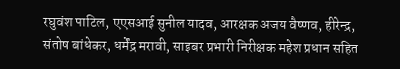रघुवंश पाटिल, एएसआई सुनील यादव, आरक्षक अजय वैष्णव, हीरेन्द्र, संतोष बांधेकर, धर्मेंद्र मरावी, साइबर प्रभारी निरीक्षक महेश प्रधान सहित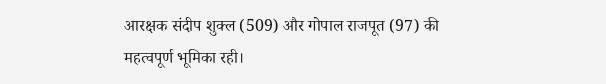आरक्षक संदीप शुक्ल (509) और गोपाल राजपूत (97) की महत्वपूर्ण भूमिका रही।